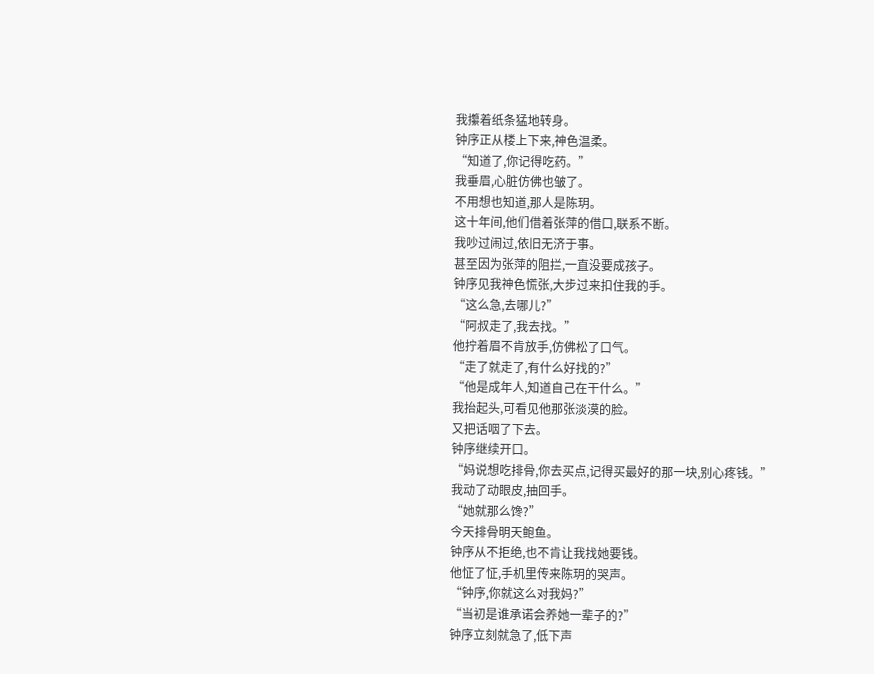我攥着纸条猛地转身。
钟序正从楼上下来,神色温柔。
“知道了,你记得吃药。”
我垂眉,心脏仿佛也皱了。
不用想也知道,那人是陈玥。
这十年间,他们借着张萍的借口,联系不断。
我吵过闹过,依旧无济于事。
甚至因为张萍的阻拦,一直没要成孩子。
钟序见我神色慌张,大步过来扣住我的手。
“这么急,去哪儿?”
“阿叔走了,我去找。”
他拧着眉不肯放手,仿佛松了口气。
“走了就走了,有什么好找的?”
“他是成年人,知道自己在干什么。”
我抬起头,可看见他那张淡漠的脸。
又把话咽了下去。
钟序继续开口。
“妈说想吃排骨,你去买点,记得买最好的那一块,别心疼钱。”
我动了动眼皮,抽回手。
“她就那么馋?”
今天排骨明天鲍鱼。
钟序从不拒绝,也不肯让我找她要钱。
他怔了怔,手机里传来陈玥的哭声。
“钟序,你就这么对我妈?”
“当初是谁承诺会养她一辈子的?”
钟序立刻就急了,低下声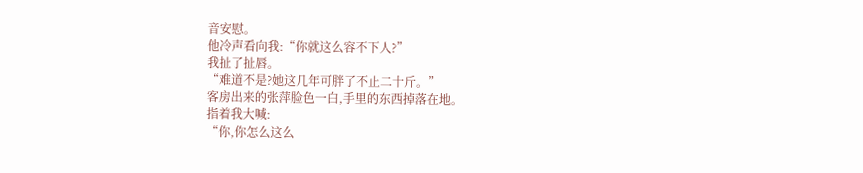音安慰。
他冷声看向我:“你就这么容不下人?”
我扯了扯唇。
“难道不是?她这几年可胖了不止二十斤。”
客房出来的张萍脸色一白,手里的东西掉落在地。
指着我大喊:
“你,你怎么这么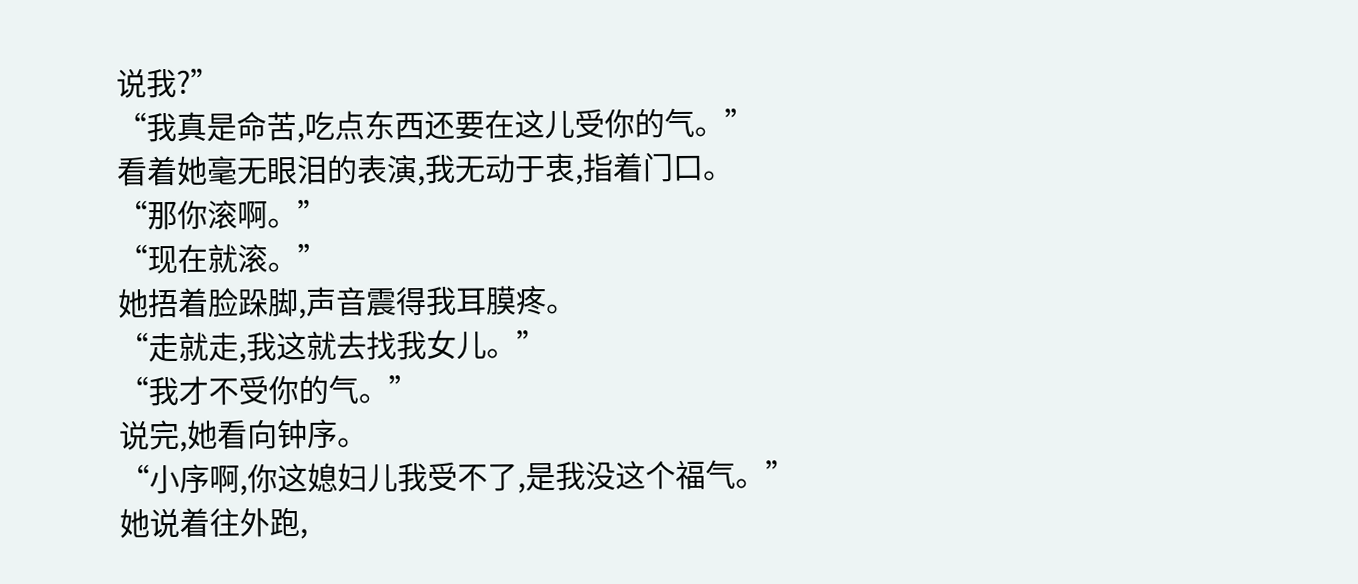说我?”
“我真是命苦,吃点东西还要在这儿受你的气。”
看着她毫无眼泪的表演,我无动于衷,指着门口。
“那你滚啊。”
“现在就滚。”
她捂着脸跺脚,声音震得我耳膜疼。
“走就走,我这就去找我女儿。”
“我才不受你的气。”
说完,她看向钟序。
“小序啊,你这媳妇儿我受不了,是我没这个福气。”
她说着往外跑,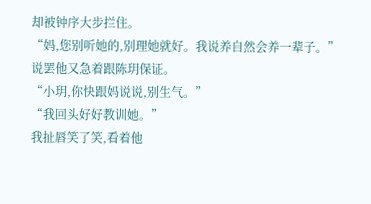却被钟序大步拦住。
“妈,您别听她的,别理她就好。我说养自然会养一辈子。”
说罢他又急着跟陈玥保证。
“小玥,你快跟妈说说,别生气。”
“我回头好好教训她。”
我扯唇笑了笑,看着他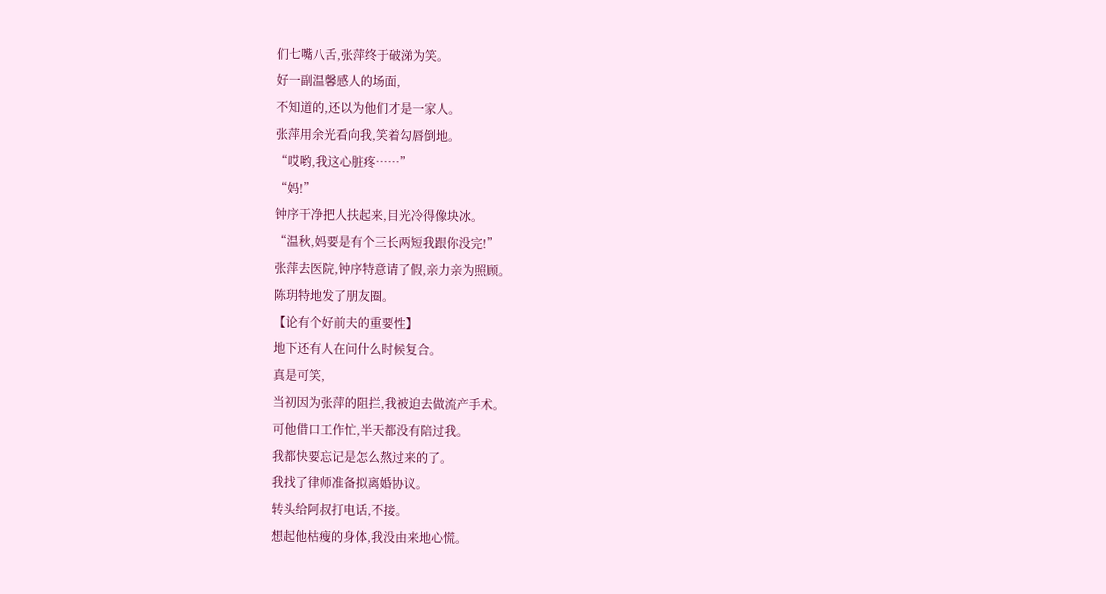们七嘴八舌,张萍终于破涕为笑。
好一副温馨感人的场面,
不知道的,还以为他们才是一家人。
张萍用余光看向我,笑着勾唇倒地。
“哎哟,我这心脏疼……”
“妈!”
钟序干净把人扶起来,目光冷得像块冰。
“温秋,妈要是有个三长两短我跟你没完!”
张萍去医院,钟序特意请了假,亲力亲为照顾。
陈玥特地发了朋友圈。
【论有个好前夫的重要性】
地下还有人在问什么时候复合。
真是可笑,
当初因为张萍的阻拦,我被迫去做流产手术。
可他借口工作忙,半天都没有陪过我。
我都快要忘记是怎么熬过来的了。
我找了律师准备拟离婚协议。
转头给阿叔打电话,不接。
想起他枯瘦的身体,我没由来地心慌。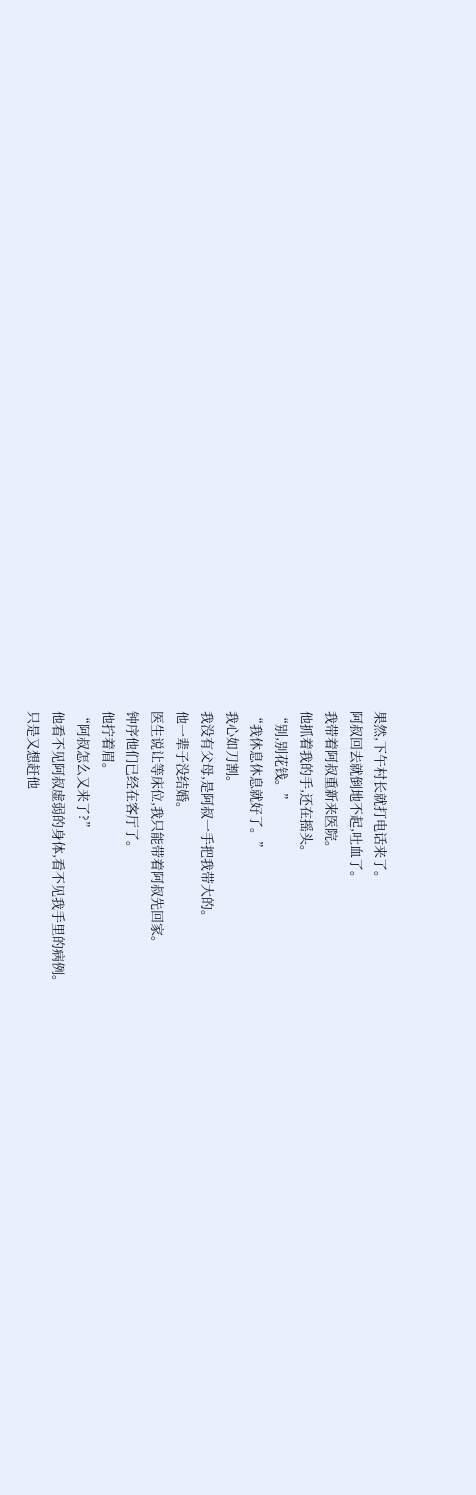果然,下午村长就打电话来了。
阿叔回去就倒地不起,吐血了。
我带着阿叔重新来医院。
他抓着我的手,还在摇头。
“别,别花钱。”
“我休息休息就好了。”
我心如刀割。
我没有父母,是阿叔一手把我带大的。
他一辈子没结婚。
医生说让等床位,我只能带着阿叔先回家。
钟序他们已经在客厅了。
他拧着眉。
“阿叔怎么又来了?”
他看不见阿叔虚弱的身体,看不见我手里的病例。
只是又想赶他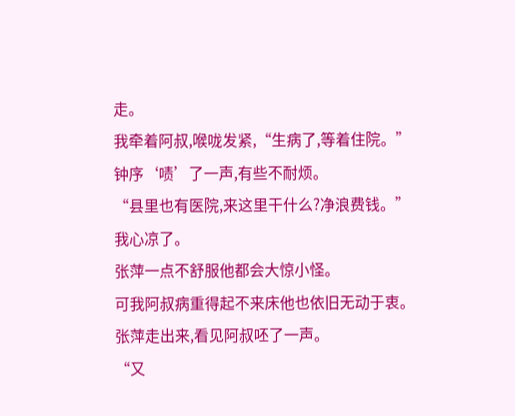走。
我牵着阿叔,喉咙发紧,“生病了,等着住院。”
钟序‘啧’了一声,有些不耐烦。
“县里也有医院,来这里干什么?净浪费钱。”
我心凉了。
张萍一点不舒服他都会大惊小怪。
可我阿叔病重得起不来床他也依旧无动于衷。
张萍走出来,看见阿叔呸了一声。
“又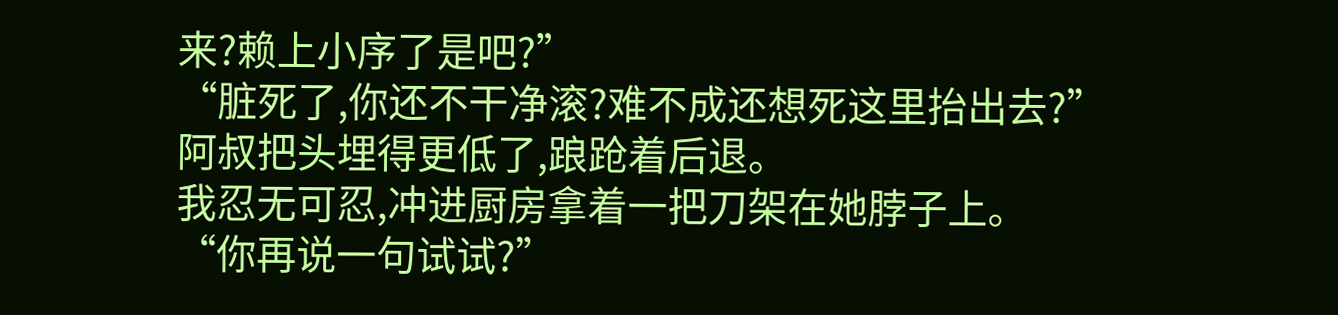来?赖上小序了是吧?”
“脏死了,你还不干净滚?难不成还想死这里抬出去?”
阿叔把头埋得更低了,踉跄着后退。
我忍无可忍,冲进厨房拿着一把刀架在她脖子上。
“你再说一句试试?”